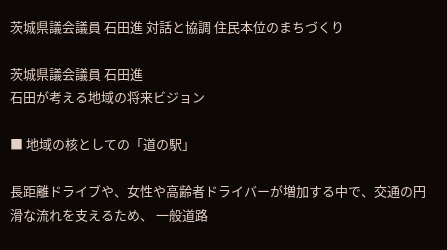茨城県議会議員 石田進 対話と協調 住民本位のまちづくり

茨城県議会議員 石田進
石田が考える地域の将来ビジョン

■ 地域の核としての「道の駅」

長距離ドライブや、女性や高齢者ドライバーが増加する中で、交通の円滑な流れを支えるため、 一般道路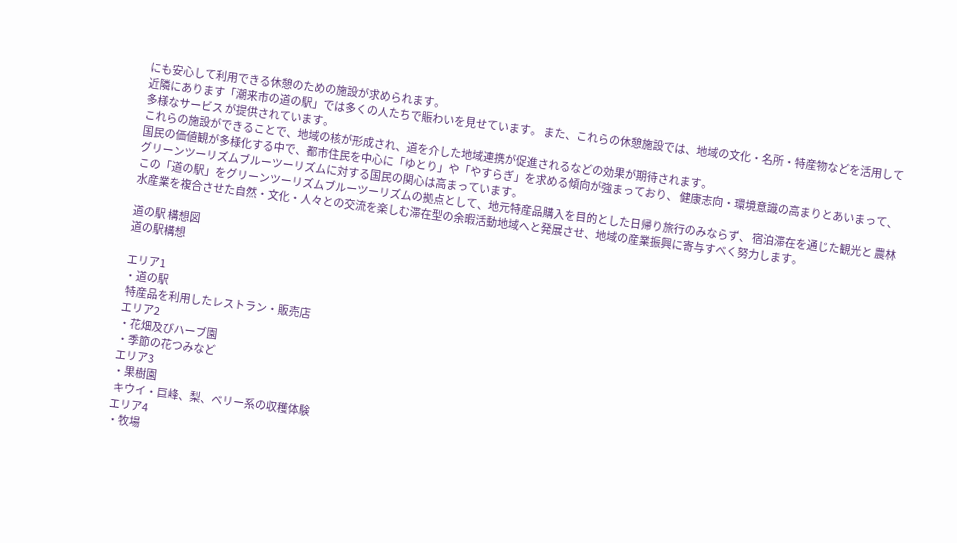にも安心して利用できる休憩のための施設が求められます。
近隣にあります「潮来市の道の駅」では多くの人たちで賑わいを見せています。 また、これらの休憩施設では、地域の文化・名所・特産物などを活用して多様なサービス が提供されています。
これらの施設ができることで、地域の核が形成され、道を介した地域連携が促進されるなどの効果が期待されます。
国民の価値観が多様化する中で、都市住民を中心に「ゆとり」や「やすらぎ」を求める傾向が強まっており、 健康志向・環境意識の高まりとあいまって、グリーンツーリズムブルーツーリズムに対する国民の関心は高まっています。
この「道の駅」をグリーンツーリズムブルーツーリズムの拠点として、地元特産品購入を目的とした日帰り旅行のみならず、 宿泊滞在を通じた観光と 農林水産業を複合させた自然・文化・人々との交流を楽しむ滞在型の余暇活動地域へと発展させ、地域の産業振興に寄与すべく努力します。

道の駅 構想図
道の駅構想

エリア1
・道の駅
 特産品を利用したレストラン・販売店
エリア2
・花畑及びハーブ園
・季節の花つみなど
エリア3
・果樹園
 キウイ・巨峰、梨、ベリー系の収穫体験
エリア4
・牧場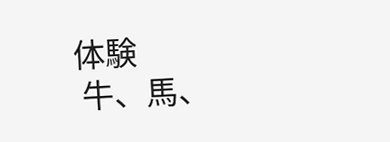体験
 牛、馬、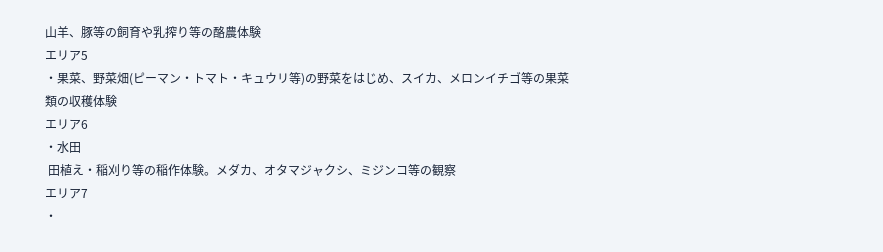山羊、豚等の飼育や乳搾り等の酪農体験
エリア5
・果菜、野菜畑(ピーマン・トマト・キュウリ等)の野菜をはじめ、スイカ、メロンイチゴ等の果菜類の収穫体験
エリア6
・水田
 田植え・稲刈り等の稲作体験。メダカ、オタマジャクシ、ミジンコ等の観察
エリア7
・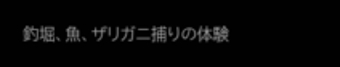釣堀、魚、ザリガニ捕りの体験